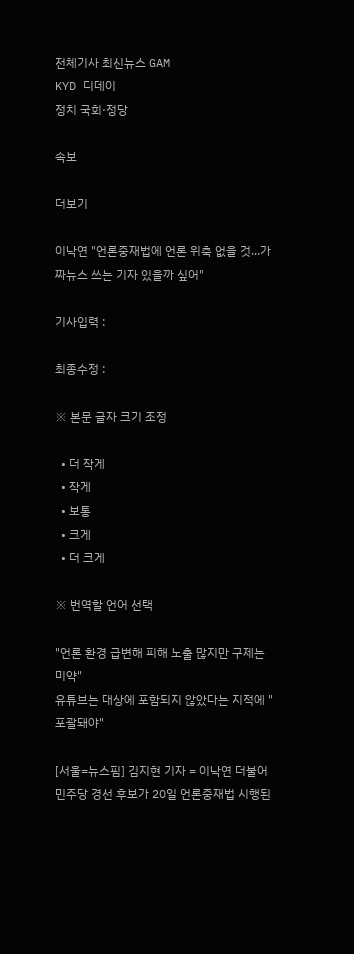전체기사 최신뉴스 GAM
KYD 디데이
정치 국회·정당

속보

더보기

이낙연 "언론중재법에 언론 위축 없을 것...가짜뉴스 쓰는 기자 있을까 싶어"

기사입력 :

최종수정 :

※ 본문 글자 크기 조정

  • 더 작게
  • 작게
  • 보통
  • 크게
  • 더 크게

※ 번역할 언어 선택

"언론 환경 급변해 피해 노출 많지만 구제는 미약"
유튜브는 대상에 포함되지 않았다는 지적에 "포괄돼야"

[서울=뉴스핌] 김지현 기자 = 이낙연 더불어민주당 경선 후보가 20일 언론중재법 시행된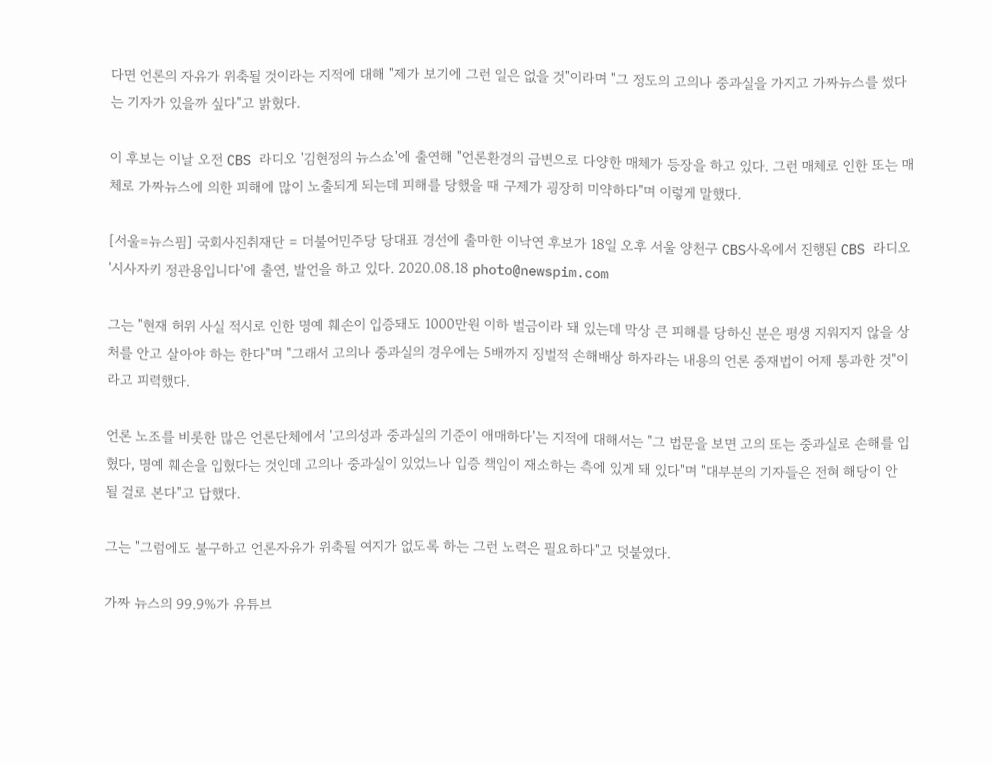다면 언론의 자유가 위축될 것이라는 지적에 대해 "제가 보기에 그런 일은 없을 것"이라며 "그 정도의 고의나 중과실을 가지고 가짜뉴스를 썼다는 기자가 있을까 싶다"고 밝혔다.

이 후보는 이날 오전 CBS 라디오 '김현정의 뉴스쇼'에 출연해 "언론환경의 급변으로 다양한 매체가 등장을 하고 있다. 그런 매체로 인한 또는 매체로 가짜뉴스에 의한 피해에 많이 노출되게 되는데 피해를 당했을 때 구제가 굉장히 미약하다"며 이렇게 말했다.

[서울=뉴스핌] 국회사진취재단 = 더불어민주당 당대표 경선에 출마한 이낙연 후보가 18일 오후 서울 양천구 CBS사옥에서 진행된 CBS 라디오 '시사자키 정관용입니다'에 출연, 발언을 하고 있다. 2020.08.18 photo@newspim.com

그는 "현재 허위 사실 적시로 인한 명예 훼손이 입증돼도 1000만원 이하 벌금이라 돼 있는데 막상 큰 피해를 당하신 분은 평생 지워지지 않을 상처를 안고 살아야 하는 한다"며 "그래서 고의나 중과실의 경우에는 5배까지 징벌적 손해배상 하자라는 내용의 언론 중재법이 어제 통과한 것"이라고 피력했다.

언론 노조를 비롯한 많은 언론단체에서 '고의성과 중과실의 기준이 애매하다'는 지적에 대해서는 "그 법문을 보면 고의 또는 중과실로 손해를 입혔다, 명예 훼손을 입혔다는 것인데 고의나 중과실이 있었느나 입증 책임이 재소하는 측에 있게 돼 있다"며 "대부분의 기자들은 전혀 해당이 안 될 걸로 본다"고 답했다.

그는 "그럼에도 불구하고 언론자유가 위축될 여지가 없도록 하는 그런 노력은 필요하다"고 덧붙였다.

가짜 뉴스의 99.9%가 유튜브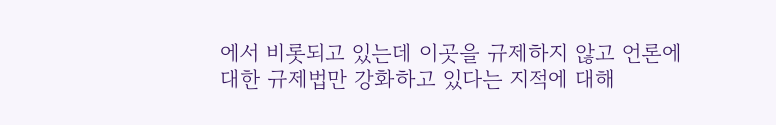에서 비롯되고 있는데 이곳을 규제하지 않고 언론에 대한 규제법만 강화하고 있다는 지적에 대해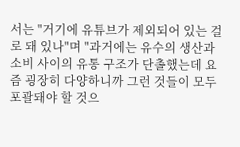서는 "거기에 유튜브가 제외되어 있는 걸로 돼 있나"며 "과거에는 유수의 생산과 소비 사이의 유통 구조가 단촐했는데 요즘 굉장히 다양하니까 그런 것들이 모두 포괄돼야 할 것으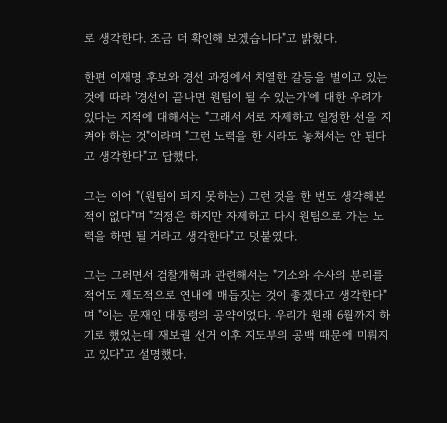로 생각한다. 조금 더 확인해 보겠습니다"고 밝혔다.

한편 이재명 후보와 경선 과정에서 치열한 갈등을 벌이고 있는 것에 따라 '경선이 끝나면 원팀이 될 수 있는가'에 대한 우려가 있다는 지적에 대해서는 "그래서 서로 자제하고 일정한 선을 지켜야 하는 것"이라며 "그런 노력을 한 시라도 놓쳐서는 안 된다고 생각한다"고 답했다.

그는 이어 "(원팀이 되지 못하는) 그런 것을 한 번도 생각해본 적이 없다"며 "걱정은 하지만 자제하고 다시 원팀으로 가는 노력을 하면 될 거라고 생각한다"고 덧붙였다.

그는 그러면서 검찰개혁과 관련해서는 "기소와 수사의 분리를 적어도 제도적으로 연내에 매듭짓는 것이 좋겠다고 생각한다"며 "이는 문재인 대통령의 공약이었다. 우리가 원래 6월까지 하기로 했었는데 재보궐 선거 이후 지도부의 공백 때문에 미뤄지고 있다"고 설명했다.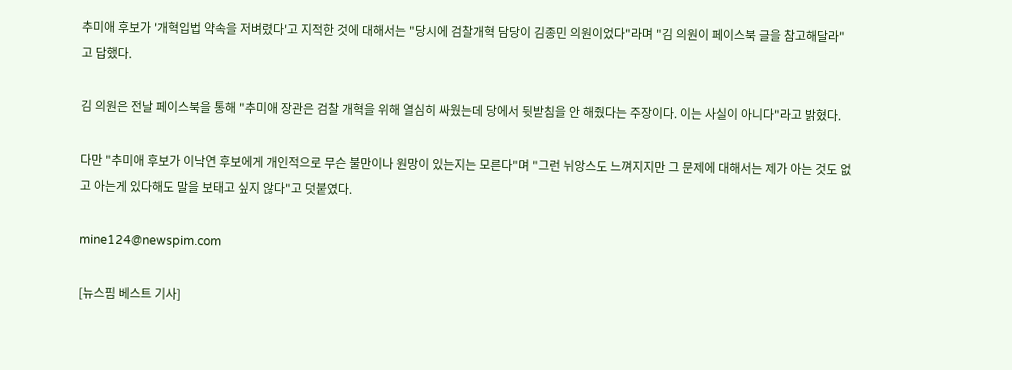추미애 후보가 '개혁입법 약속을 저벼렸다'고 지적한 것에 대해서는 "당시에 검찰개혁 담당이 김종민 의원이었다"라며 "김 의원이 페이스북 글을 참고해달라"고 답했다.

김 의원은 전날 페이스북을 통해 "추미애 장관은 검찰 개혁을 위해 열심히 싸웠는데 당에서 뒷받침을 안 해줬다는 주장이다. 이는 사실이 아니다"라고 밝혔다.

다만 "추미애 후보가 이낙연 후보에게 개인적으로 무슨 불만이나 원망이 있는지는 모른다"며 "그런 뉘앙스도 느껴지지만 그 문제에 대해서는 제가 아는 것도 없고 아는게 있다해도 말을 보태고 싶지 않다"고 덧붙였다.

mine124@newspim.com

[뉴스핌 베스트 기사]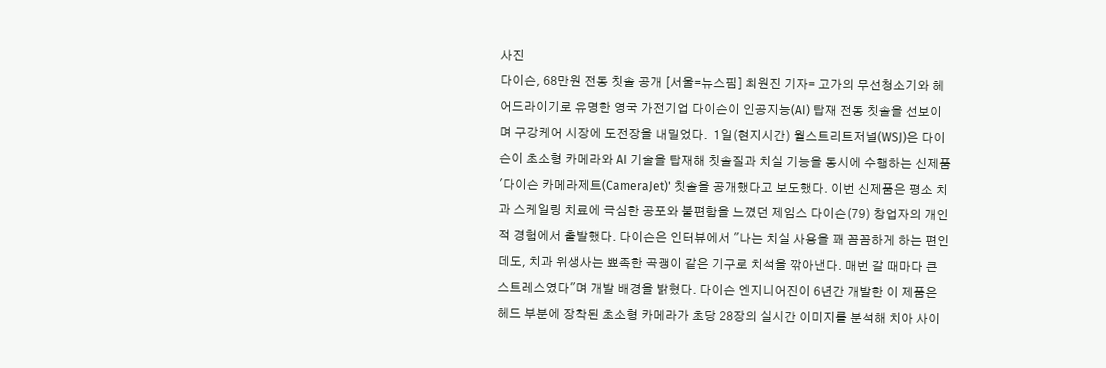사진
다이슨, 68만원 전동 칫솔 공개 [서울=뉴스핌] 최원진 기자= 고가의 무선청소기와 헤어드라이기로 유명한 영국 가전기업 다이슨이 인공지능(AI) 탑재 전동 칫솔을 선보이며 구강케어 시장에 도전장을 내밀었다.  1일(현지시간) 월스트리트저널(WSJ)은 다이슨이 초소형 카메라와 AI 기술을 탑재해 칫솔질과 치실 기능을 동시에 수행하는 신제품 '다이슨 카메라제트(CameraJet)' 칫솔을 공개했다고 보도했다. 이번 신제품은 평소 치과 스케일링 치료에 극심한 공포와 불편함을 느꼈던 제임스 다이슨(79) 창업자의 개인적 경험에서 출발했다. 다이슨은 인터뷰에서 "나는 치실 사용을 꽤 꼼꼼하게 하는 편인데도, 치과 위생사는 뾰족한 곡괭이 같은 기구로 치석을 깎아낸다. 매번 갈 때마다 큰 스트레스였다"며 개발 배경을 밝혔다. 다이슨 엔지니어진이 6년간 개발한 이 제품은 헤드 부분에 장착된 초소형 카메라가 초당 28장의 실시간 이미지를 분석해 치아 사이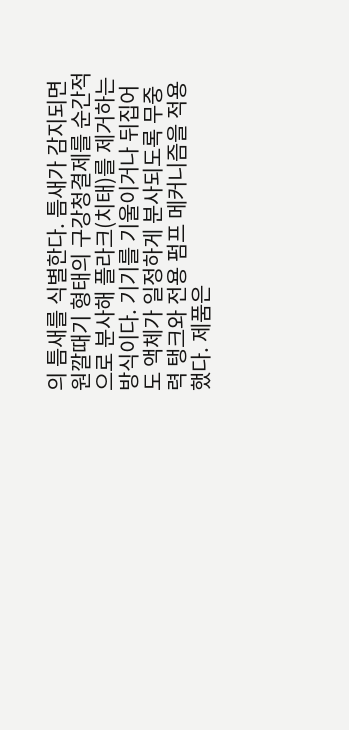의 틈새를 식별한다. 틈새가 감지되면 원깔때기 형태의 구강청결제를 순간적으로 분사해 플라크(치태)를 제거하는 방식이다. 기기를 기울이거나 뒤집어도 액체가 일정하게 분사되도록 무중력 탱크와 전용 펌프 메커니즘을 적용했다. 제품은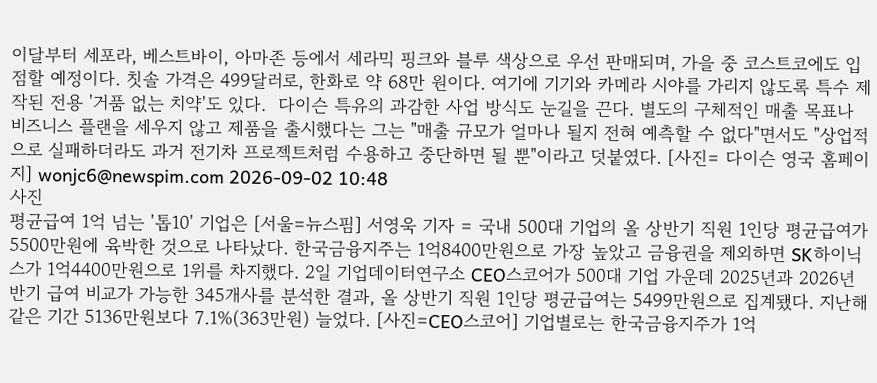이달부터 세포라, 베스트바이, 아마존 등에서 세라믹 핑크와 블루 색상으로 우선 판매되며, 가을 중 코스트코에도 입점할 예정이다. 칫솔 가격은 499달러로, 한화로 약 68만 원이다. 여기에 기기와 카메라 시야를 가리지 않도록 특수 제작된 전용 '거품 없는 치약'도 있다.  다이슨 특유의 과감한 사업 방식도 눈길을 끈다. 별도의 구체적인 매출 목표나 비즈니스 플랜을 세우지 않고 제품을 출시했다는 그는 "매출 규모가 얼마나 될지 전혀 예측할 수 없다"면서도 "상업적으로 실패하더라도 과거 전기차 프로젝트처럼 수용하고 중단하면 될 뿐"이라고 덧붙였다. [사진= 다이슨 영국 홈페이지] wonjc6@newspim.com 2026-09-02 10:48
사진
평균급여 1억 넘는 '톱10' 기업은 [서울=뉴스핌] 서영욱 기자 = 국내 500대 기업의 올 상반기 직원 1인당 평균급여가 5500만원에 육박한 것으로 나타났다. 한국금융지주는 1억8400만원으로 가장 높았고 금융권을 제외하면 SK하이닉스가 1억4400만원으로 1위를 차지했다. 2일 기업데이터연구소 CEO스코어가 500대 기업 가운데 2025년과 2026년 반기 급여 비교가 가능한 345개사를 분석한 결과, 올 상반기 직원 1인당 평균급여는 5499만원으로 집계됐다. 지난해 같은 기간 5136만원보다 7.1%(363만원) 늘었다. [사진=CEO스코어] 기업별로는 한국금융지주가 1억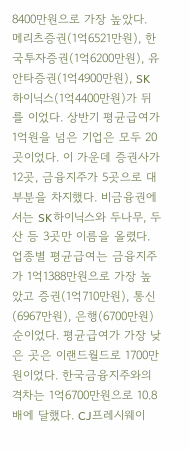8400만원으로 가장 높았다. 메리츠증권(1억6521만원), 한국투자증권(1억6200만원), 유안타증권(1억4900만원), SK하이닉스(1억4400만원)가 뒤를 이었다. 상반기 평균급여가 1억원을 넘은 기업은 모두 20곳이었다. 이 가운데 증권사가 12곳, 금융지주가 5곳으로 대부분을 차지했다. 비금융권에서는 SK하이닉스와 두나무, 두산 등 3곳만 이름을 올렸다. 업종별 평균급여는 금융지주가 1억1388만원으로 가장 높았고 증권(1억710만원), 통신(6967만원), 은행(6700만원) 순이었다. 평균급여가 가장 낮은 곳은 이랜드월드로 1700만원이었다. 한국금융지주와의 격차는 1억6700만원으로 10.8배에 달했다. CJ프레시웨이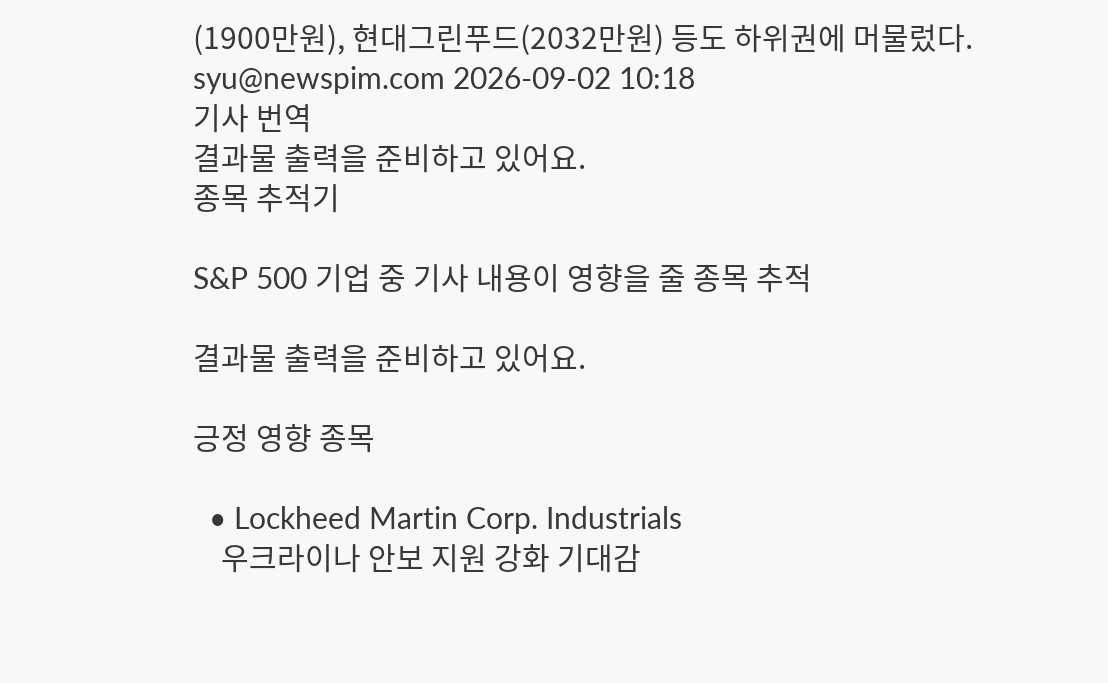(1900만원), 현대그린푸드(2032만원) 등도 하위권에 머물렀다. syu@newspim.com 2026-09-02 10:18
기사 번역
결과물 출력을 준비하고 있어요.
종목 추적기

S&P 500 기업 중 기사 내용이 영향을 줄 종목 추적

결과물 출력을 준비하고 있어요.

긍정 영향 종목

  • Lockheed Martin Corp. Industrials
    우크라이나 안보 지원 강화 기대감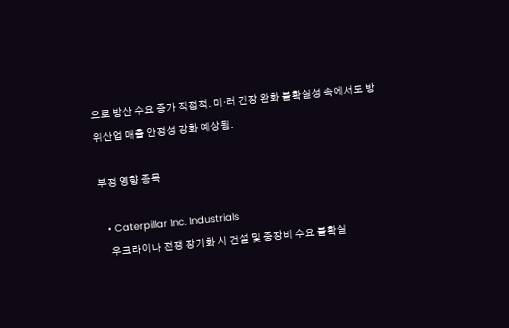으로 방산 수요 증가 직접적. 미·러 긴장 완화 불확실성 속에서도 방위산업 매출 안정성 강화 예상됨.

부정 영향 종목

  • Caterpillar Inc. Industrials
    우크라이나 전쟁 장기화 시 건설 및 중장비 수요 불확실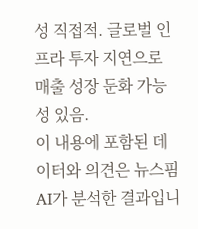성 직접적. 글로벌 인프라 투자 지연으로 매출 성장 둔화 가능성 있음.
이 내용에 포함된 데이터와 의견은 뉴스핌 AI가 분석한 결과입니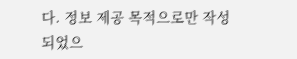다. 정보 제공 목적으로만 작성되었으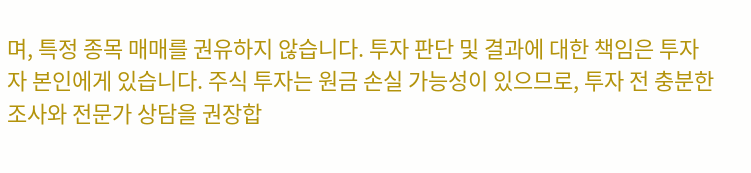며, 특정 종목 매매를 권유하지 않습니다. 투자 판단 및 결과에 대한 책임은 투자자 본인에게 있습니다. 주식 투자는 원금 손실 가능성이 있으므로, 투자 전 충분한 조사와 전문가 상담을 권장합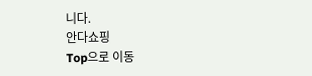니다.
안다쇼핑
Top으로 이동